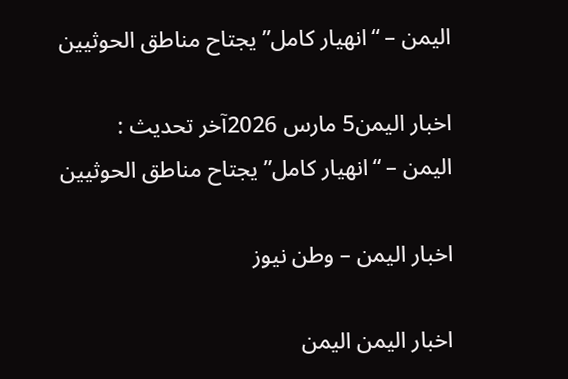اليمن – “انهيار كامل” يجتاح مناطق الحوثيين

اخبار اليمن5 مارس 2026آخر تحديث :
اليمن – “انهيار كامل” يجتاح مناطق الحوثيين

اخبار اليمن – وطن نيوز

اخبار اليمن اليمن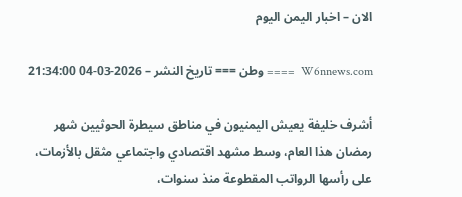الان – اخبار اليمن اليوم

W6nnews.com  ==== وطن === تاريخ النشر – 2026-03-04 21:34:00

أشرف خليفة يعيش اليمنيون في مناطق سيطرة الحوثيين شهر رمضان هذا العام، وسط مشهد اقتصادي واجتماعي مثقل بالأزمات، على رأسها الرواتب المقطوعة منذ سنوات،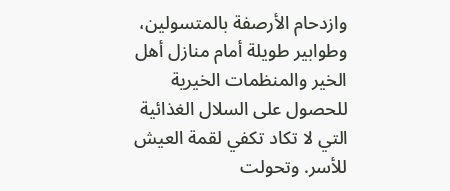وازدحام الأرصفة بالمتسولين، وطوابير طويلة أمام منازل أهل الخير والمنظمات الخيرية للحصول على السلال الغذائية التي لا تكاد تكفي لقمة العيش للأسر. وتحولت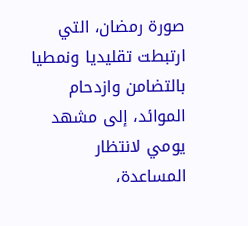صورة رمضان، التي ارتبطت تقليديا ونمطيا بالتضامن وازدحام الموائد، إلى مشهد يومي لانتظار المساعدة،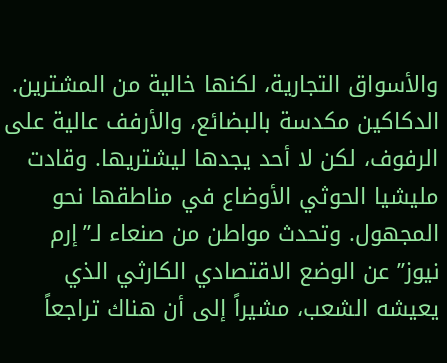والأسواق التجارية، لكنها خالية من المشترين. الدكاكين مكدسة بالبضائع، والأرفف عالية على الرفوف، لكن لا أحد يجدها ليشتريها. وقادت مليشيا الحوثي الأوضاع في مناطقها نحو المجهول. وتحدث مواطن من صنعاء لـ”إرم نيوز” عن الوضع الاقتصادي الكارثي الذي يعيشه الشعب، مشيراً إلى أن هناك تراجعاً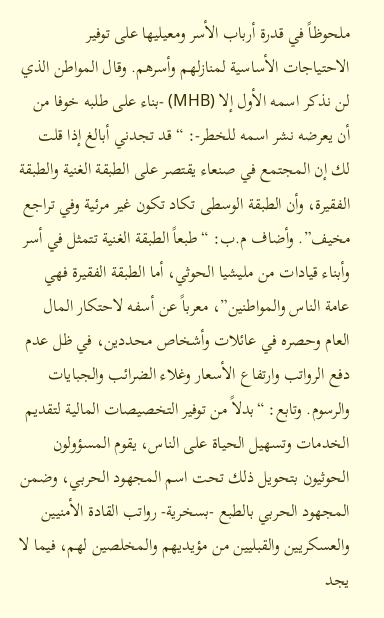ملحوظاً في قدرة أرباب الأسر ومعيليها على توفير الاحتياجات الأساسية لمنازلهم وأسرهم. وقال المواطن الذي لن نذكر اسمه الأول إلا (MHB) -بناء على طلبه خوفا من أن يعرضه نشر اسمه للخطر-: “قد تجدني أبالغ إذا قلت لك إن المجتمع في صنعاء يقتصر على الطبقة الغنية والطبقة الفقيرة، وأن الطبقة الوسطى تكاد تكون غير مرئية وفي تراجع مخيف”. وأضاف م.ب: “طبعاً الطبقة الغنية تتمثل في أسر وأبناء قيادات من مليشيا الحوثي، أما الطبقة الفقيرة فهي عامة الناس والمواطنين”، معرباً عن أسفه لاحتكار المال العام وحصره في عائلات وأشخاص محددين، في ظل عدم دفع الرواتب وارتفاع الأسعار وغلاء الضرائب والجبايات والرسوم. وتابع: “بدلاً من توفير التخصيصات المالية لتقديم الخدمات وتسهيل الحياة على الناس، يقوم المسؤولون الحوثيون بتحويل ذلك تحت اسم المجهود الحربي، وضمن المجهود الحربي بالطبع -بسخرية- رواتب القادة الأمنيين والعسكريين والقبليين من مؤيديهم والمخلصين لهم، فيما لا يجد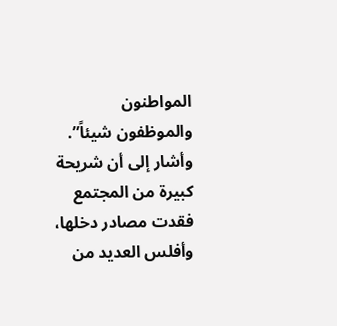المواطنون والموظفون شيئاً”. وأشار إلى أن شريحة كبيرة من المجتمع فقدت مصادر دخلها، وأفلس العديد من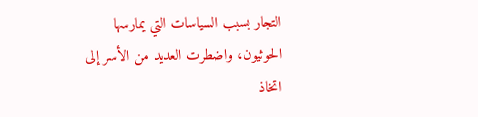التجار بسبب السياسات التي يمارسها الحوثيون، واضطرت العديد من الأسر إلى اتخاذ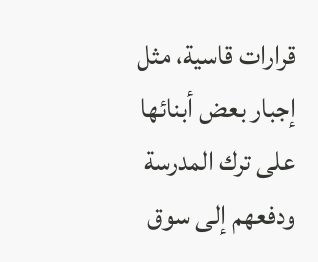قرارات قاسية، مثل إجبار بعض أبنائها على ترك المدرسة ودفعهم إلى سوق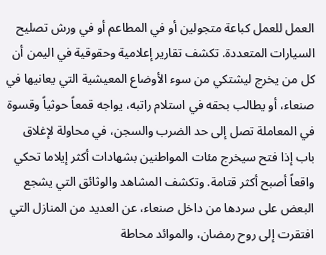العمل للعمل كباعة متجولين أو في المطاعم أو في ورش تصليح السيارات المتعددة. تكشف تقارير إعلامية وحقوقية في اليمن أن كل من يخرج ليشتكي من سوء الأوضاع المعيشية التي يعانيها في صنعاء، أو يطالب بحقه في استلام راتبه، يواجه قمعاً حوثياً وقسوة في المعاملة تصل إلى حد الضرب والسجن، في محاولة لإغلاق باب إذا فتح سيخرج مئات المواطنين بشهادات أكثر إيلاما تحكي واقعاً أصبح أكثر قتامة. وتكشف المشاهد والوثائق التي يشجع البعض على سردها من داخل صنعاء، عن العديد من المنازل التي افتقرت إلى روح رمضان، والموائد محاطة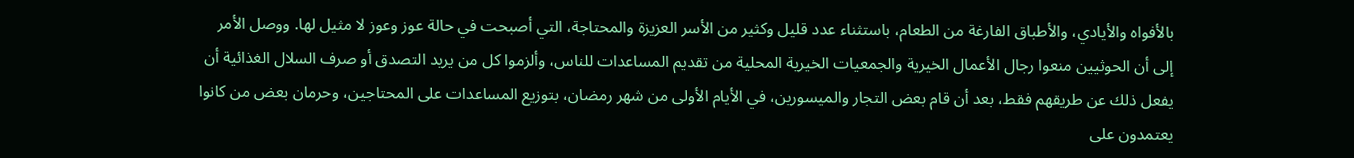بالأفواه والأيادي، والأطباق الفارغة من الطعام، باستثناء عدد قليل وكثير من الأسر العزيزة والمحتاجة، التي أصبحت في حالة عوز وعوز لا مثيل لها. ووصل الأمر إلى أن الحوثيين منعوا رجال الأعمال الخيرية والجمعيات الخيرية المحلية من تقديم المساعدات للناس، وألزموا كل من يريد التصدق أو صرف السلال الغذائية أن يفعل ذلك عن طريقهم فقط، بعد أن قام بعض التجار والميسورين، في الأيام الأولى من شهر رمضان، بتوزيع المساعدات على المحتاجين، وحرمان بعض من كانوا يعتمدون على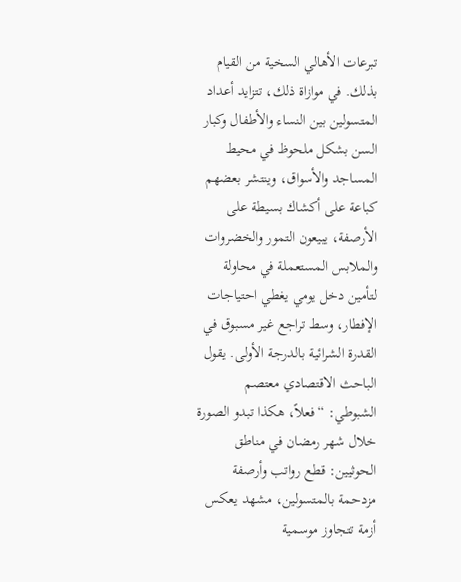تبرعات الأهالي السخية من القيام بذلك. في موازاة ذلك، تتزايد أعداد المتسولين بين النساء والأطفال وكبار السن بشكل ملحوظ في محيط المساجد والأسواق، وينتشر بعضهم كباعة على أكشاك بسيطة على الأرصفة، يبيعون التمور والخضروات والملابس المستعملة في محاولة لتأمين دخل يومي يغطي احتياجات الإفطار، وسط تراجع غير مسبوق في القدرة الشرائية بالدرجة الأولى. يقول الباحث الاقتصادي معتصم الشبوطي: “فعلاً، هكذا تبدو الصورة خلال شهر رمضان في مناطق الحوثيين: قطع رواتب وأرصفة مزدحمة بالمتسولين، مشهد يعكس أزمة تتجاوز موسمية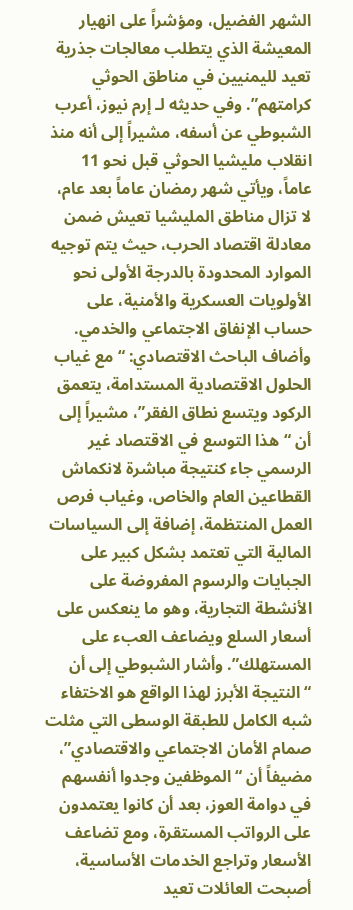الشهر الفضيل، ومؤشراً على انهيار المعيشة الذي يتطلب معالجات جذرية تعيد لليمنيين في مناطق الحوثي كرامتهم”. وفي حديثه لـ إرم نيوز، أعرب الشبوطي عن أسفه، مشيراً إلى أنه منذ انقلاب مليشيا الحوثي قبل نحو 11 عاماً، ويأتي شهر رمضان عاماً بعد عام، لا تزال مناطق المليشيا تعيش ضمن معادلة اقتصاد الحرب، حيث يتم توجيه الموارد المحدودة بالدرجة الأولى نحو الأولويات العسكرية والأمنية، على حساب الإنفاق الاجتماعي والخدمي. وأضاف الباحث الاقتصادي: “مع غياب الحلول الاقتصادية المستدامة، يتعمق الركود ويتسع نطاق الفقر”، مشيراً إلى أن “هذا التوسع في الاقتصاد غير الرسمي جاء كنتيجة مباشرة لانكماش القطاعين العام والخاص، وغياب فرص العمل المنتظمة، إضافة إلى السياسات المالية التي تعتمد بشكل كبير على الجبايات والرسوم المفروضة على الأنشطة التجارية، وهو ما ينعكس على أسعار السلع ويضاعف العبء على المستهلك”. وأشار الشبوطي إلى أن “النتيجة الأبرز لهذا الواقع هو الاختفاء شبه الكامل للطبقة الوسطى التي مثلت صمام الأمان الاجتماعي والاقتصادي”، مضيفاً أن “الموظفين وجدوا أنفسهم في دوامة العوز، بعد أن كانوا يعتمدون على الرواتب المستقرة، ومع تضاعف الأسعار وتراجع الخدمات الأساسية، أصبحت العائلات تعيد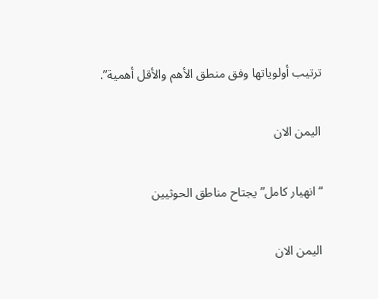ترتيب أولوياتها وفق منطق الأهم والأقل أهمية”.

اليمن الان

“انهيار كامل” يجتاح مناطق الحوثيين

اليمن الان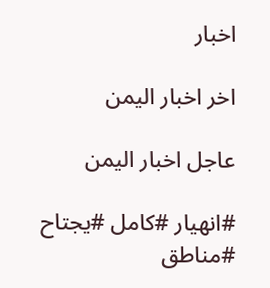اخبار

اخر اخبار اليمن

عاجل اخبار اليمن

#انهيار #كامل #يجتاح #مناطق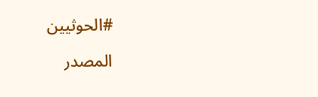#الحوثيين

المصدر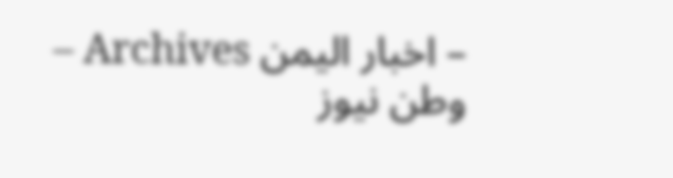– اخبار اليمن Archives – وطن نيوز